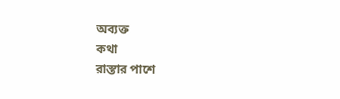অব্যক্ত
কথা
রাস্তার পাশে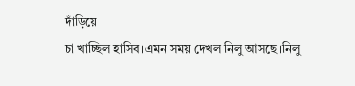দাঁড়িয়ে
চা খাচ্ছিল হাসিব।এমন সময় দেখল নিলু আসছে।নিলু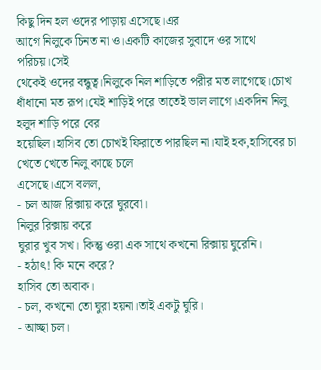কিছু দিন হল ওদের পাড়ায় এসেছে।এর
আগে নিলুকে চিনত না ও।একটি কাজের সুবাদে ওর সাথে পরিচয়।সেই
থেকেই ওদের বন্ধুত্ব।নিলুকে নিল শাড়িতে পরীর মত লাগেছে।চোখ
ধাঁধানো মত রূপ।যেই শাড়িই পরে তাতেই ভাল লাগে।একদিন নিলু হলুদ শাড়ি পরে বের
হয়েছিল।হাসিব তো চোখই ফিরাতে পারছিল না।যাই হক,হাসিবের চা খেতে খেতে নিলু কাছে চলে
এসেছে।এসে বলল,
- চল আজ রিক্সায় করে ঘুরবো।
নিলুর রিক্সায় করে
ঘুরার খুব সখ। কিন্তু ওরা এক সাথে কখনো রিক্সায় ঘুরেনি।
- হঠাৎ! কি মনে করে?
হাসিব তো অবাক।
- চল, কখনো তো ঘুরা হয়না।তাই একটু ঘুরি।
- আচ্ছা চল।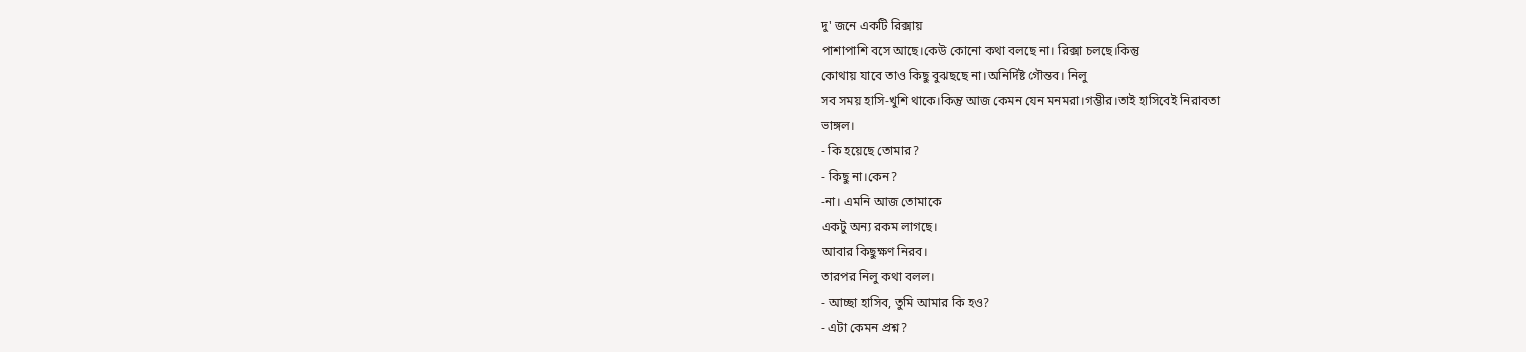দু' জনে একটি রিক্সায়
পাশাপাশি বসে আছে।কেউ কোনো কথা বলছে না। রিক্সা চলছে।কিন্তু
কোথায় যাবে তাও কিছু বুঝছছে না।অনির্দিষ্ট গৌন্তব। নিলু
সব সময় হাসি-খুশি থাকে।কিন্তু আজ কেমন যেন মনমরা।গম্ভীর।তাই হাসিবেই নিরাবতা
ভাঙ্গল।
- কি হয়েছে তোমার?
- কিছু না।কেন?
-না। এমনি আজ তোমাকে
একটু অন্য রকম লাগছে।
আবার কিছুক্ষণ নিরব।
তারপর নিলু কথা বলল।
- আচ্ছা হাসিব, তুমি আমার কি হও?
- এটা কেমন প্রশ্ন?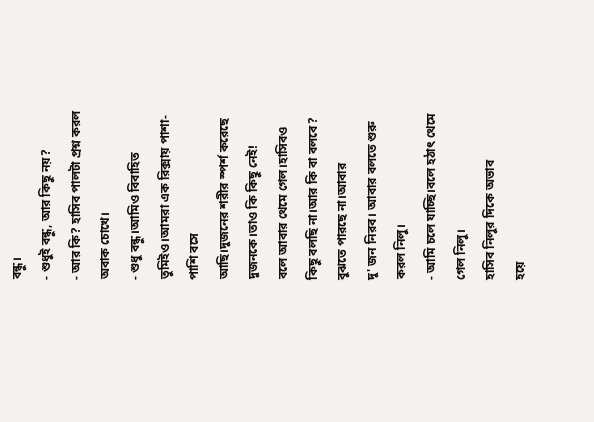বন্ধু।
- শুধুই বন্ধু, আর কিছু নয়?
- আর কি? হাসিব পালটা প্রশ্ন করল অবাক চোখে।
- শুধু বন্ধু।আমিও বিবাহিত তুমিইও।আমরা এক রিক্সায় পাশা-পাশি বসে
আছি।দুজনের শরীর স্পর্শ করেছে দুজনকে।তাও কি কিছু নেই!
বলে আবার থেমে গেল।হাসিবও
কিছু বলছি না।আর কি বা বলবে? বুঝতে পারছে না।আবার
দু' জন নিরব। আবার বলতে শুরু করল নিলু।
- আমি চলে যাচ্ছি।বলে হঠাৎ থেমে গেল নিলু।
হাসিব নিলুর দিকে অভাব
হয়ে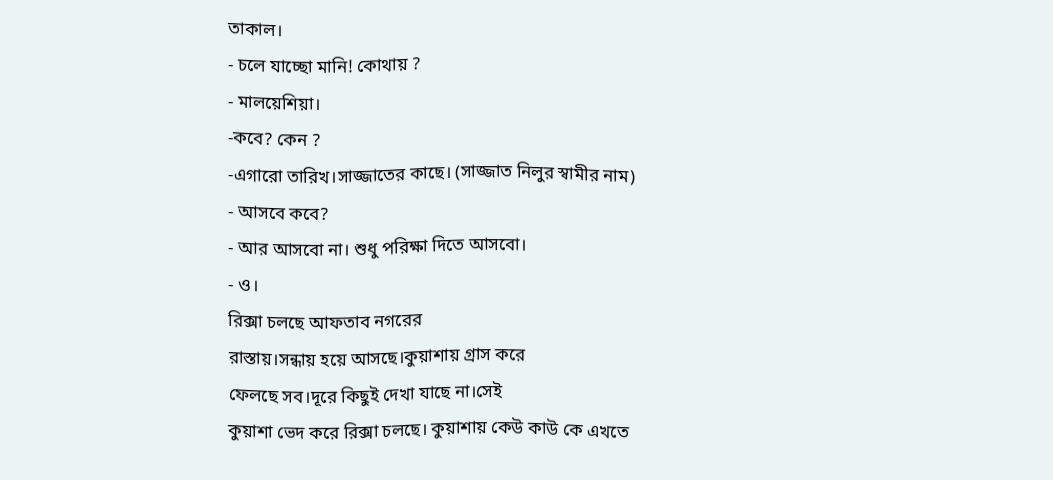তাকাল।
- চলে যাচ্ছো মানি! কোথায় ?
- মালয়েশিয়া।
-কবে? কেন ?
-এগারো তারিখ।সাজ্জাতের কাছে। (সাজ্জাত নিলুর স্বামীর নাম)
- আসবে কবে?
- আর আসবো না। শুধু পরিক্ষা দিতে আসবো।
- ও।
রিক্সা চলছে আফতাব নগরের
রাস্তায়।সন্ধায় হয়ে আসছে।কুয়াশায় গ্রাস করে
ফেলছে সব।দূরে কিছুই দেখা যাছে না।সেই
কুয়াশা ভেদ করে রিক্সা চলছে। কুয়াশায় কেউ কাউ কে এখতে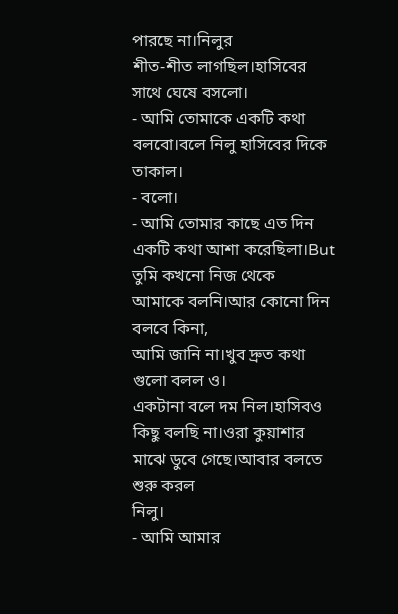পারছে না।নিলুর
শীত-শীত লাগছিল।হাসিবের সাথে ঘেষে বসলো।
- আমি তোমাকে একটি কথা বলবো।বলে নিলু হাসিবের দিকে তাকাল।
- বলো।
- আমি তোমার কাছে এত দিন একটি কথা আশা করেছিলা।But তুমি কখনো নিজ থেকে
আমাকে বলনি।আর কোনো দিন বলবে কিনা,
আমি জানি না।খুব দ্রুত কথা গুলো বলল ও।
একটানা বলে দম নিল।হাসিবও
কিছু বলছি না।ওরা কুয়াশার মাঝে ডুবে গেছে।আবার বলতে শুরু করল
নিলু।
- আমি আমার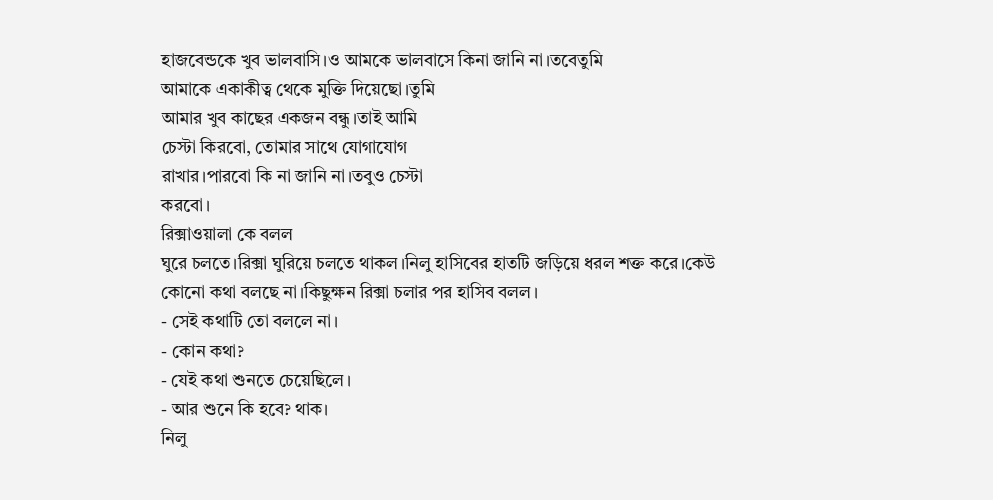হাজবেন্ডকে খুব ভালবাসি।ও আমকে ভালবাসে কিনা জানি না।তবেতুমি
আমাকে একাকীত্ব থেকে মুক্তি দিয়েছো।তুমি
আমার খুব কাছের একজন বন্ধু।তাই আমি
চেস্টা কিরবো, তোমার সাথে যোগাযোগ
রাখার।পারবো কি না জানি না।তবুও চেস্টা
করবো।
রিক্সাওয়ালা কে বলল
ঘুরে চলতে।রিক্সা ঘুরিয়ে চলতে থাকল।নিলু হাসিবের হাতটি জড়িয়ে ধরল শক্ত করে।কেউ
কোনো কথা বলছে না।কিছুক্ষন রিক্সা চলার পর হাসিব বলল।
- সেই কথাটি তো বললে না।
- কোন কথা?
- যেই কথা শুনতে চেয়েছিলে।
- আর শুনে কি হবে? থাক।
নিলু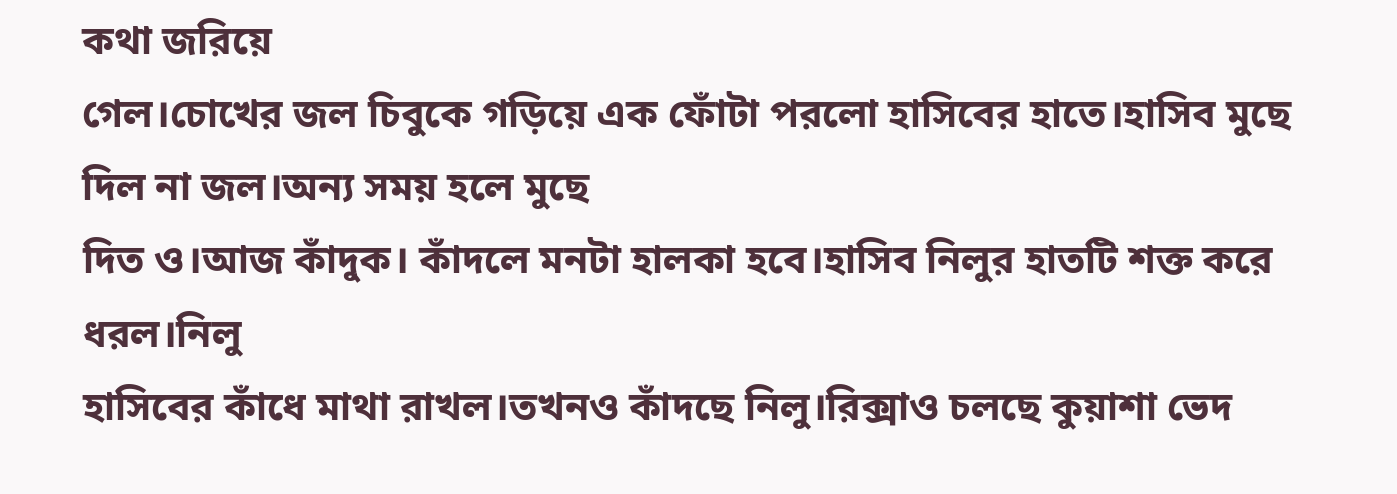কথা জরিয়ে
গেল।চোখের জল চিবুকে গড়িয়ে এক ফোঁটা পরলো হাসিবের হাতে।হাসিব মুছে দিল না জল।অন্য সময় হলে মুছে
দিত ও।আজ কাঁদুক। কাঁদলে মনটা হালকা হবে।হাসিব নিলুর হাতটি শক্ত করে ধরল।নিলু
হাসিবের কাঁধে মাথা রাখল।তখনও কাঁদছে নিলু।রিক্সাও চলছে কুয়াশা ভেদ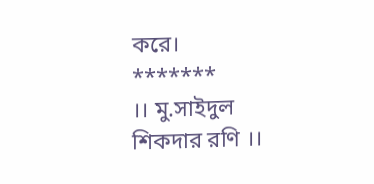করে।
*******
।। মু.সাইদুল শিকদার রণি ।।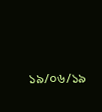১৯/০৬/১৯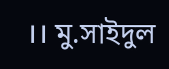।। মু.সাইদুল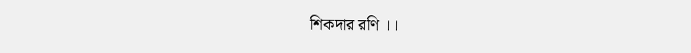শিকদার রণি ।।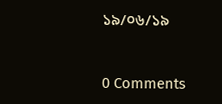১৯/০৬/১৯


0 Comments